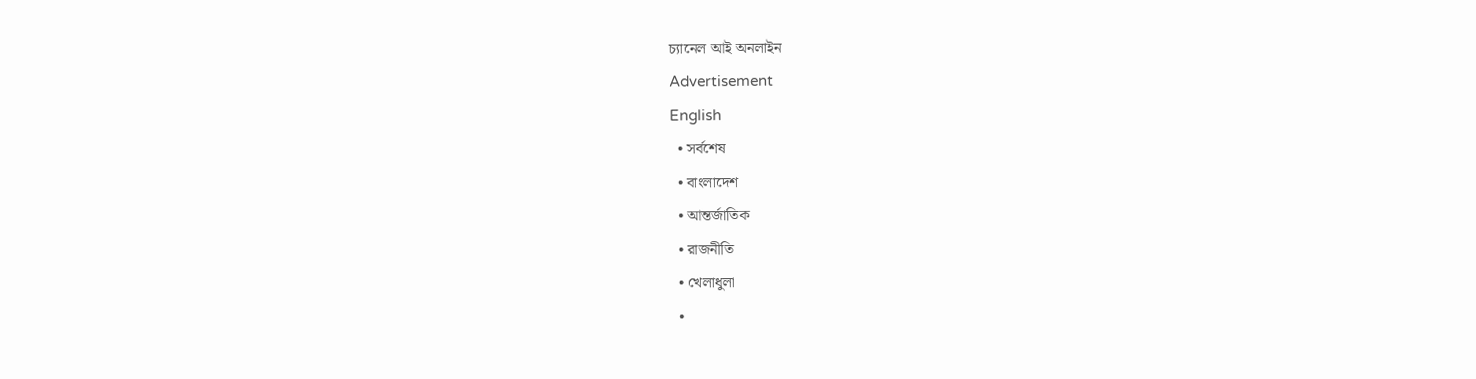চ্যানেল আই অনলাইন
Advertisement
English
  • সর্বশেষ
  • বাংলাদেশ
  • আন্তর্জাতিক
  • রাজনীতি
  • খেলাধুলা
  •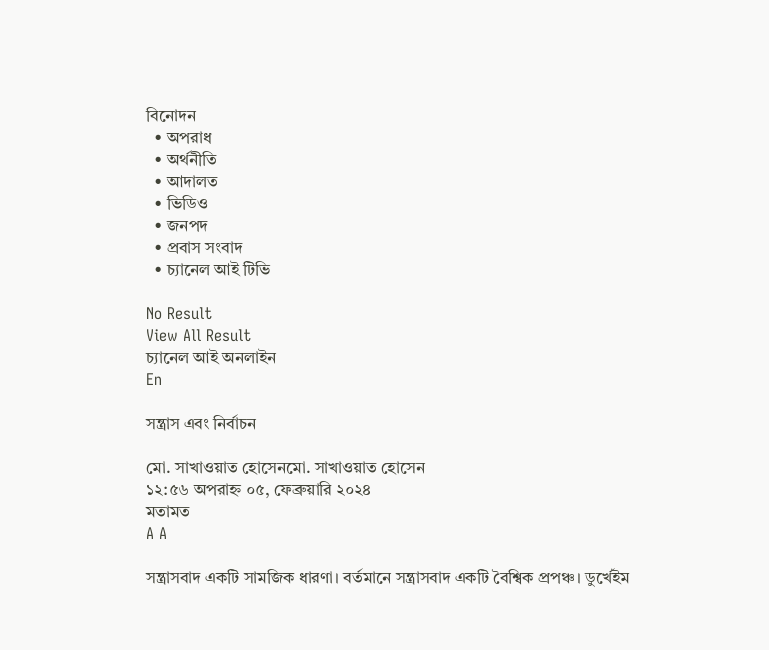বিনোদন
  • অপরাধ
  • অর্থনীতি
  • আদালত
  • ভিডিও
  • জনপদ
  • প্রবাস সংবাদ
  • চ্যানেল আই টিভি

No Result
View All Result
চ্যানেল আই অনলাইন
En

সন্ত্রাস এবং নির্বাচন

মো. সাখাওয়াত হোসেনমো. সাখাওয়াত হোসেন
১২:৫৬ অপরাহ্ন ০৫, ফেব্রুয়ারি ২০২৪
মতামত
A A

সন্ত্রাসবাদ একটি সামজিক ধারণা। বর্তমানে সন্ত্রাসবাদ একটি বৈশ্বিক প্রপঞ্চ। ডুর্খেইম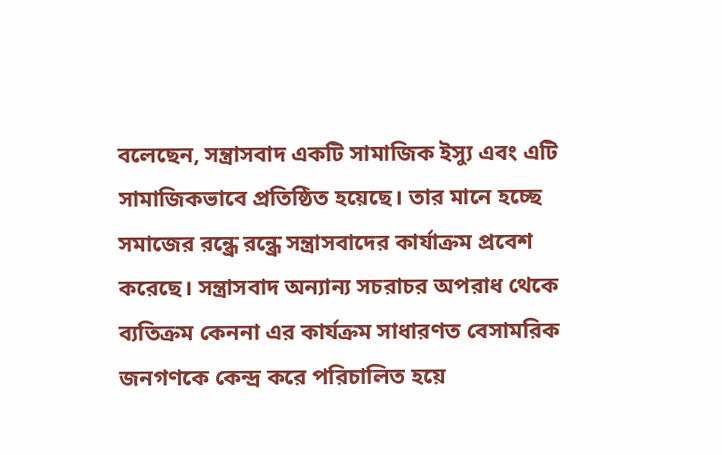বলেছেন, সন্ত্রাসবাদ একটি সামাজিক ইস্যু এবং এটি সামাজিকভাবে প্রতিষ্ঠিত হয়েছে। তার মানে হচ্ছে সমাজের রন্ধ্রে রন্ধ্রে সন্ত্রাসবাদের কার্যাক্রম প্রবেশ করেছে। সন্ত্রাসবাদ অন্যান্য সচরাচর অপরাধ থেকে ব্যতিক্রম কেননা এর কার্যক্রম সাধারণত বেসামরিক জনগণকে কেন্দ্র করে পরিচালিত হয়ে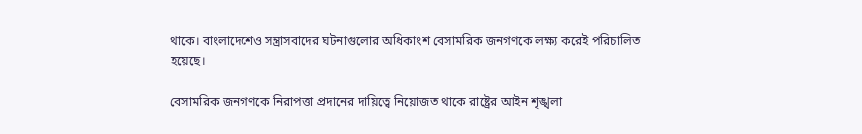থাকে। বাংলাদেশেও সন্ত্রাসবাদের ঘটনাগুলোর অধিকাংশ বেসামরিক জনগণকে লক্ষ্য করেই পরিচালিত হয়েছে।

বেসামরিক জনগণকে নিরাপত্তা প্রদানের দায়িত্বে নিয়োজত থাকে রাষ্ট্রের আইন শৃঙ্খলা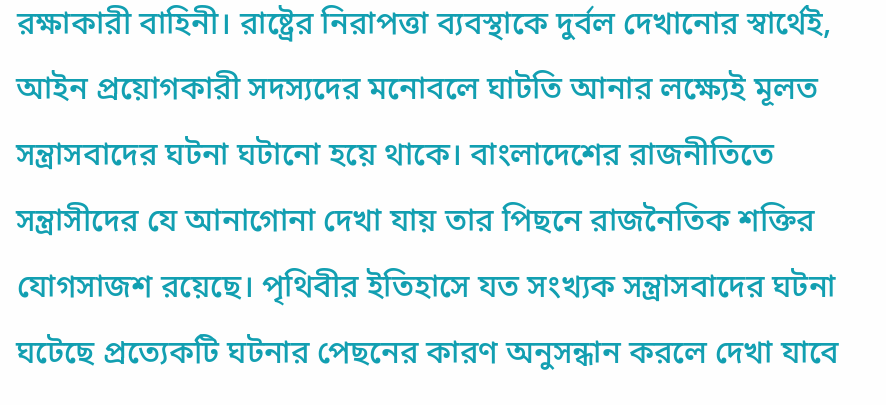রক্ষাকারী বাহিনী। রাষ্ট্রের নিরাপত্তা ব্যবস্থাকে দুর্বল দেখানোর স্বার্থেই, আইন প্রয়োগকারী সদস্যদের মনোবলে ঘাটতি আনার লক্ষ্যেই মূলত সন্ত্রাসবাদের ঘটনা ঘটানো হয়ে থাকে। বাংলাদেশের রাজনীতিতে সন্ত্রাসীদের যে আনাগোনা দেখা যায় তার পিছনে রাজনৈতিক শক্তির যোগসাজশ রয়েছে। পৃথিবীর ইতিহাসে যত সংখ্যক সন্ত্রাসবাদের ঘটনা ঘটেছে প্রত্যেকটি ঘটনার পেছনের কারণ অনুসন্ধান করলে দেখা যাবে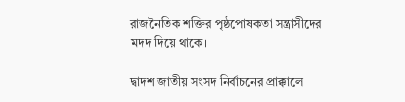রাজনৈতিক শক্তির পৃষ্ঠপোষকতা সন্ত্রাসীদের মদদ দিয়ে থাকে।

দ্বাদশ জাতীয় সংসদ নির্বাচনের প্রাক্কালে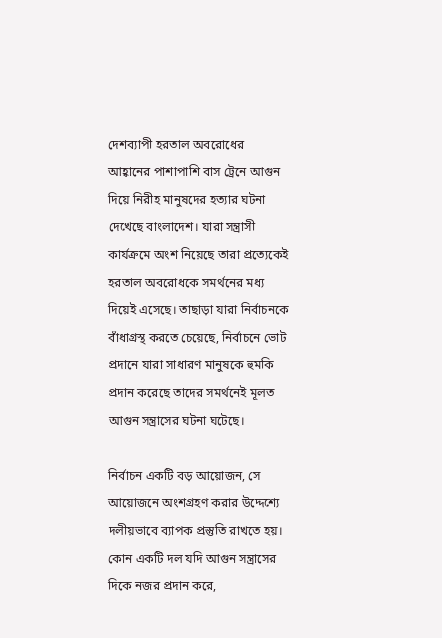দেশব্যাপী হরতাল অবরোধের আহ্বানের পাশাপাশি বাস ট্রেনে আগুন দিয়ে নিরীহ মানুষদের হত্যার ঘটনা দেখেছে বাংলাদেশ। যারা সন্ত্রাসী কার্যক্রমে অংশ নিয়েছে তারা প্রত্যেকেই হরতাল অবরোধকে সমর্থনের মধ্য দিয়েই এসেছে। তাছাড়া যারা নির্বাচনকে বাঁধাগ্রস্থ করতে চেয়েছে, নির্বাচনে ভোট প্রদানে যারা সাধারণ মানুষকে হুমকি প্রদান করেছে তাদের সমর্থনেই মূলত আগুন সন্ত্রাসের ঘটনা ঘটেছে।

নির্বাচন একটি বড় আয়োজন, সে আয়োজনে অংশগ্রহণ করার উদ্দেশ্যে দলীয়ভাবে ব্যাপক প্রস্তুতি রাখতে হয়। কোন একটি দল যদি আগুন সন্ত্রাসের দিকে নজর প্রদান করে,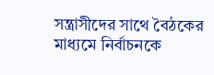সন্ত্রাসীদের সাথে বৈঠকের মাধ্যমে নির্বাচনকে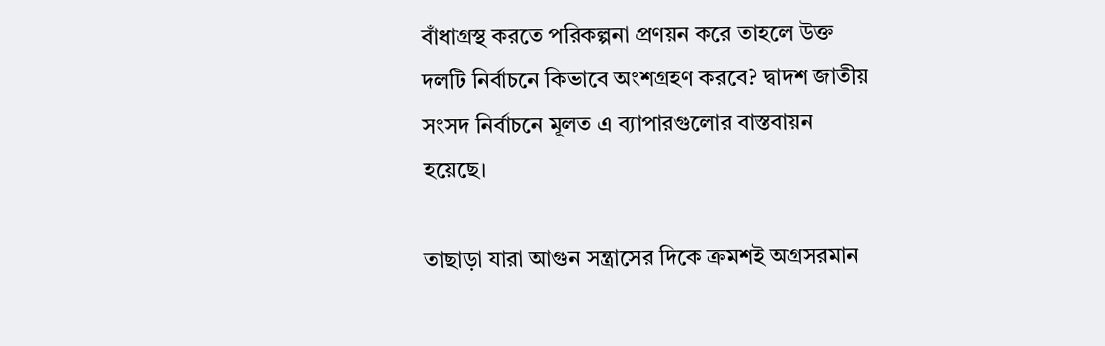বাঁধাগ্রস্থ করতে পরিকল্পনা প্রণয়ন করে তাহলে উক্ত দলটি নির্বাচনে কিভাবে অংশগ্রহণ করবে? দ্বাদশ জাতীয় সংসদ নির্বাচনে মূলত এ ব্যাপারগুলোর বাস্তবায়ন হয়েছে।

তাছাড়া যারা আগুন সন্ত্রাসের দিকে ক্রমশই অগ্রসরমান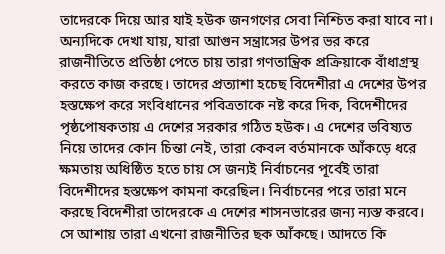তাদেরকে দিয়ে আর যাই হউক জনগণের সেবা নিশ্চিত করা যাবে না। অন্যদিকে দেখা যায়, যারা আগুন সন্ত্রাসের উপর ভর করে রাজনীতিতে প্রতিষ্ঠা পেতে চায় তারা গণতান্ত্রিক প্রক্রিয়াকে বাঁধাগ্রস্থ করতে কাজ করছে। তাদের প্রত্যাশা হচেছ বিদেশীরা এ দেশের উপর হস্তক্ষেপ করে সংবিধানের পবিত্রতাকে নষ্ট করে দিক, বিদেশীদের পৃষ্ঠপোষকতায় এ দেশের সরকার গঠিত হউক। এ দেশের ভবিষ্যত নিয়ে তাদের কোন চিন্তা নেই, তারা কেবল বর্তমানকে আঁকড়ে ধরে ক্ষমতায় অধিষ্ঠিত হতে চায় সে জন্যই নির্বাচনের পূর্বেই তারা বিদেশীদের হস্তক্ষেপ কামনা করেছিল। নির্বাচনের পরে তারা মনে করছে বিদেশীরা তাদেরকে এ দেশের শাসনভারের জন্য ন্যস্ত করবে। সে আশায় তারা এখনো রাজনীতির ছক আঁকছে। আদতে কি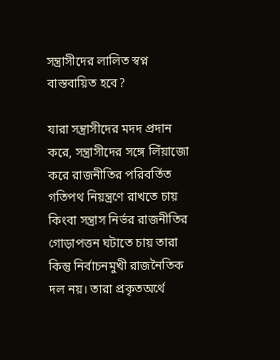সন্ত্রাসীদের লালিত স্বপ্ন বাস্তবায়িত হবে?

যারা সন্ত্রাসীদের মদদ প্রদান করে, সন্ত্রাসীদের সঙ্গে লিঁয়াজো করে রাজনীতির পরিবর্তিত গতিপথ নিয়ন্ত্রণে রাখতে চায় কিংবা সন্ত্রাস নির্ভর রাজনীতির গোড়াপত্তন ঘটাতে চায় তারা কিন্তু নির্বাচনমুখী রাজনৈতিক দল নয়। তারা প্রকৃতঅর্থে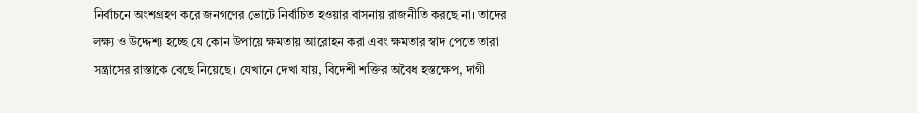নির্বাচনে অংশগ্রহণ করে জনগণের ভোটে নির্বাচিত হওয়ার বাসনায় রাজনীতি করছে না। তাদের লক্ষ্য ও উদ্দেশ্য হচ্ছে যে কোন উপায়ে ক্ষমতায় আরোহন করা এবং ক্ষমতার স্বাদ পেতে তারা সন্ত্রাসের রাস্তাকে বেছে নিয়েছে। যেখানে দেখা যায়, বিদেশী শক্তির অবৈধ হস্তক্ষেপ, দাগী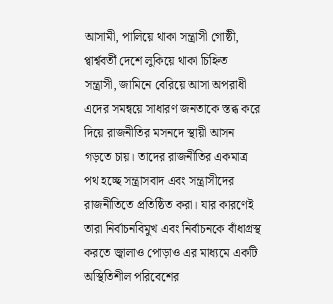আসামী, পালিয়ে থাকা সন্ত্রাসী গোষ্ঠী, প্বার্শ্ববর্তী দেশে লুকিয়ে থাকা চিহ্নিত সন্ত্রাসী, জামিনে বেরিয়ে আসা অপরাধী এদের সমন্বয়ে সাধারণ জনতাকে স্তব্ধ করে দিয়ে রাজনীতির মসনদে স্থায়ী আসন গড়তে চায়। তাদের রাজনীতির একমাত্র পথ হচ্ছে সন্ত্রাসবাদ এবং সন্ত্রাসীদের রাজনীতিতে প্রতিষ্ঠিত করা। যার কারণেই তারা নির্বাচনবিমুখ এবং নির্বাচনকে বাঁধাগ্রস্থ করতে জ্বালাও পোড়াও এর মাধ্যমে একটি অস্থিতিশীল পরিবেশের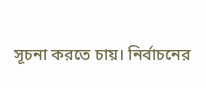সূচনা করতে চায়। নির্বাচনের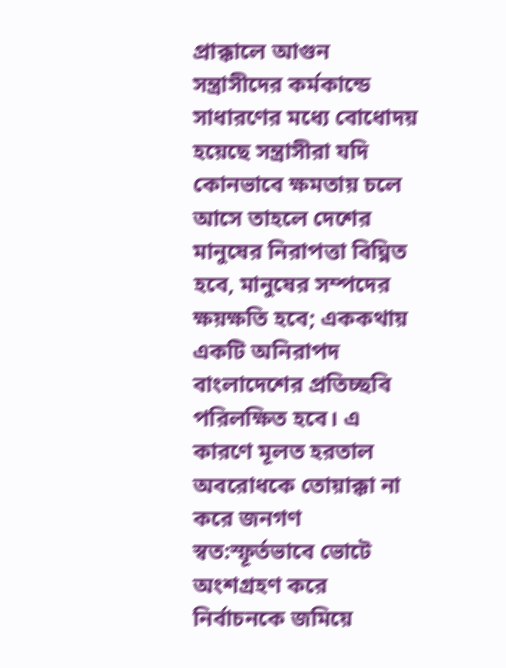প্রাক্কালে আগুন সন্ত্রাসীদের কর্মকান্ডে সাধারণের মধ্যে বোধোদয় হয়েছে সন্ত্রাসীরা যদি কোনভাবে ক্ষমতায় চলে আসে তাহলে দেশের মানুষের নিরাপত্তা বিঘ্নিত হবে, মানুষের সম্পদের ক্ষয়ক্ষতি হবে; এককথায় একটি অনিরাপদ বাংলাদেশের প্রতিচ্ছবি পরিলক্ষিত হবে। এ কারণে মূলত হরতাল অবরোধকে তোয়াক্কা না করে জনগণ স্বত:স্ফূর্তভাবে ভোটে অংশগ্রহণ করে নির্বাচনকে জমিয়ে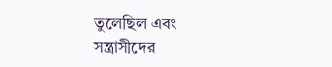তুলেছিল এবং সন্ত্রাসীদের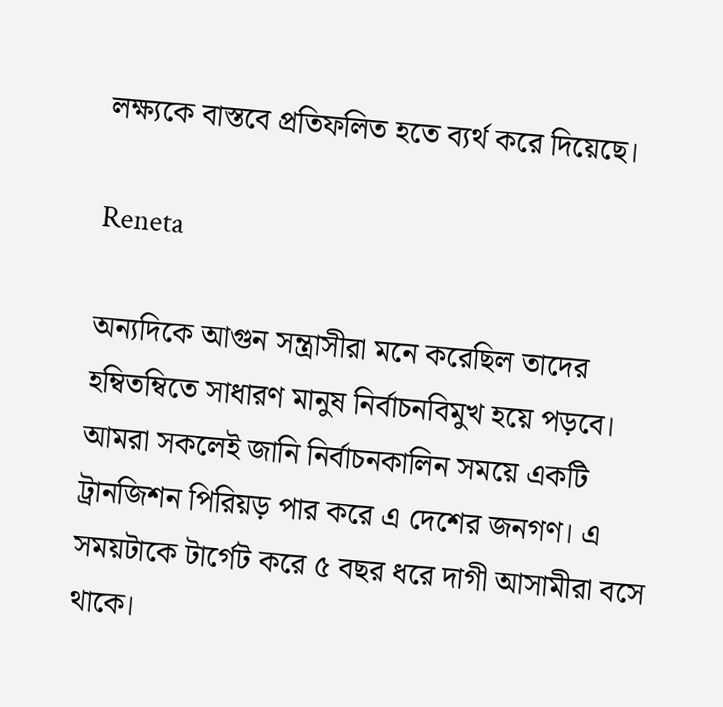লক্ষ্যকে বাস্তবে প্রতিফলিত হতে ব্যর্থ করে দিয়েছে।

Reneta

অন্যদিকে আগুন সন্ত্রাসীরা মনে করেছিল তাদের হম্বিতম্বিতে সাধারণ মানুষ নির্বাচনবিমুখ হয়ে পড়বে। আমরা সকলেই জানি নির্বাচনকালিন সময়ে একটি ট্রানজিশন পিরিয়ড় পার করে এ দেশের জনগণ। এ সময়টাকে টার্গেট করে ৫ বছর ধরে দাগী আসামীরা বসে থাকে।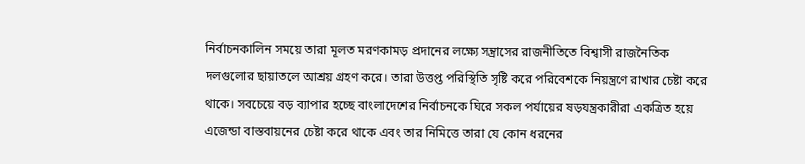নির্বাচনকালিন সময়ে তারা মূলত মরণকামড় প্রদানের লক্ষ্যে সন্ত্রাসের রাজনীতিতে বিশ্বাসী রাজনৈতিক দলগুলোর ছায়াতলে আশ্রয় গ্রহণ করে। তারা উত্তপ্ত পরিস্থিতি সৃষ্টি করে পরিবেশকে নিয়ন্ত্রণে রাখার চেষ্টা করে থাকে। সবচেয়ে বড় ব্যাপার হচ্ছে বাংলাদেশের নির্বাচনকে ঘিরে সকল পর্যায়ের ষড়যন্ত্রকারীরা একত্রিত হয়ে এজেন্ডা বাস্তবায়নের চেষ্টা করে থাকে এবং তার নিমিত্তে তারা যে কোন ধরনের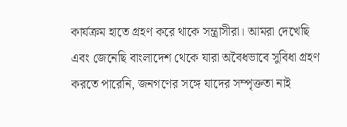কার্যক্রম হাতে গ্রহণ করে থাকে সন্ত্রাসীরা। আমরা দেখেছি এবং জেনেছি বাংলাদেশ থেকে যারা অবৈধভাবে সুবিধা গ্রহণ করতে পারেনি, জনগণের সঙ্গে যাদের সম্পৃক্ততা নাই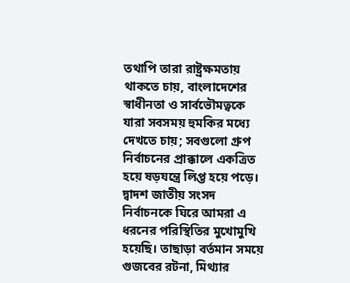তথাপি তারা রাষ্ট্রক্ষমতায় থাকতে চায়, বাংলাদেশের স্বাধীনতা ও সার্বভৌমত্বকে যারা সবসময় হুমকির মধ্যে দেখতে চায়; সবগুলো গ্রুপ নির্বাচনের প্রাক্কালে একত্রিত হয়ে ষড়যন্ত্রে লিপ্ত হয়ে পড়ে। দ্বাদশ জাতীয় সংসদ নির্বাচনকে ঘিরে আমরা এ ধরনের পরিস্থিতির মুখোমুখি হয়েছি। তাছাড়া বর্তমান সময়ে গুজবের রটনা, মিথ্যার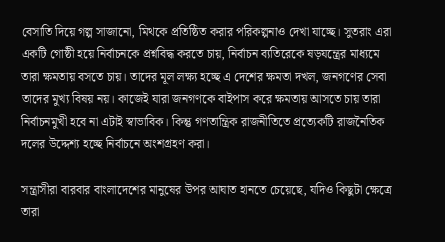বেসাতি দিয়ে গল্প সাজানো, মিথকে প্রতিষ্ঠিত করার পরিকল্পনাও দেখা যাচ্ছে। সুতরাং এরা একটি গোষ্ঠী হয়ে নির্বাচনকে প্রশ্নবিদ্ধ করতে চায়, নির্বাচন ব্যতিরেকে ষড়যন্ত্রের মাধ্যমে তারা ক্ষমতায় বসতে চায়। তাদের মূল লক্ষ্য হচ্ছে এ দেশের ক্ষমতা দখল, জনগণের সেবা তাদের মুখ্য বিষয় নয়। কাজেই যারা জনগণকে বাইপাস করে ক্ষমতায় আসতে চায় তারা নির্বাচনমুখী হবে না এটাই স্বাভাবিক। কিন্তু গণতান্ত্রিক রাজনীতিতে প্রত্যেকটি রাজনৈতিক দলের উদ্দেশ্য হচ্ছে নির্বাচনে অংশগ্রহণ করা।

সন্ত্রাসীরা বারবার বাংলাদেশের মানুষের উপর আঘাত হানতে চেয়েছে, যদিও কিছুটা ক্ষেত্রে তারা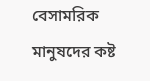বেসামরিক মানুষদের কষ্ট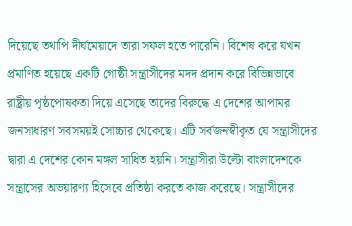দিয়েছে তথাপি দীর্ঘমেয়াদে তারা সফল হতে পারেনি। বিশেষ করে যখন প্রমাণিত হয়েছে একটি গোষ্ঠী সন্ত্রাসীদের মদদ প্রদান করে বিভিন্নভাবে রাষ্ট্রীয় পৃষ্ঠপোষকতা দিয়ে এসেছে তাদের বিরুদ্ধে এ দেশের আপামর জনসাধারণ সবসময়ই সোচ্চার থেকেছে। এটি সর্বজনস্বীকৃত যে সন্ত্রাসীদের দ্বারা এ দেশের কোন মঙ্গল সাধিত হয়নি। সন্ত্রাসীরা উল্টো বাংলাদেশকে সন্ত্রাসের অভয়ারণ্য হিসেবে প্রতিষ্ঠা করতে কাজ করেছে। সন্ত্রাসীদের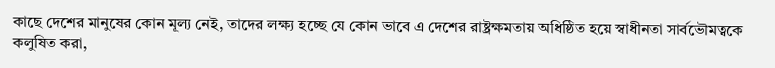কাছে দেশের মানুষের কোন মূল্য নেই, তাদের লক্ষ্য হচ্ছে যে কোন ভাবে এ দেশের রাষ্ট্রক্ষমতায় অধিষ্ঠিত হয়ে স্বাধীনতা সার্বভৌমত্বকে কলুষিত করা,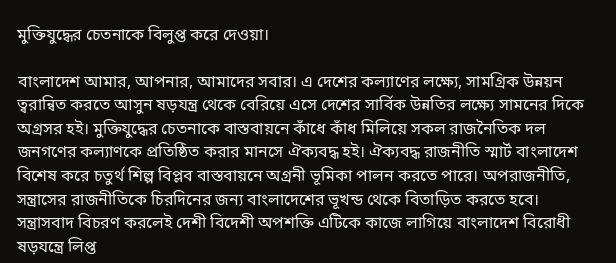মুক্তিযুদ্ধের চেতনাকে বিলুপ্ত করে দেওয়া।

বাংলাদেশ আমার, আপনার, আমাদের সবার। এ দেশের কল্যাণের লক্ষ্যে, সামগ্রিক উন্নয়ন ত্বরান্বিত করতে আসুন ষড়যন্ত্র থেকে বেরিয়ে এসে দেশের সার্বিক উন্নতির লক্ষ্যে সামনের দিকে অগ্রসর হই। মুক্তিযুদ্ধের চেতনাকে বাস্তবায়নে কাঁধে কাঁধ মিলিয়ে সকল রাজনৈতিক দল জনগণের কল্যাণকে প্রতিষ্ঠিত করার মানসে ঐক্যবদ্ধ হই। ঐক্যবদ্ধ রাজনীতি স্মার্ট বাংলাদেশ বিশেষ করে চতুর্থ শিল্প বিপ্লব বাস্তবায়নে অগ্রনী ভূমিকা পালন করতে পারে। অপরাজনীতি, সন্ত্রাসের রাজনীতিকে চিরদিনের জন্য বাংলাদেশের ভূখন্ড থেকে বিতাড়িত করতে হবে। সন্ত্রাসবাদ বিচরণ করলেই দেশী বিদেশী অপশক্তি এটিকে কাজে লাগিয়ে বাংলাদেশ বিরোধী ষড়যন্ত্রে লিপ্ত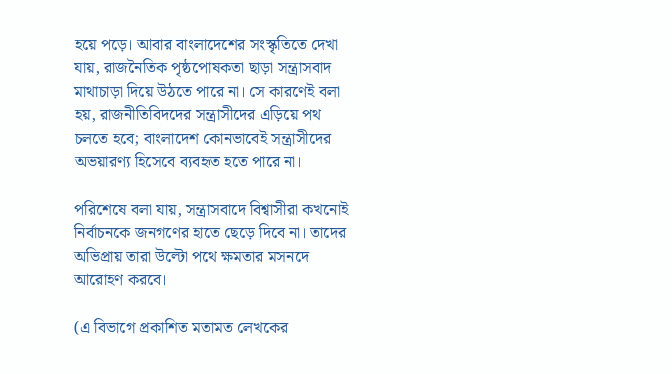হয়ে পড়ে। আবার বাংলাদেশের সংস্কৃতিতে দেখা যায়, রাজনৈতিক পৃষ্ঠপোষকতা ছাড়া সন্ত্রাসবাদ মাথাচাড়া দিয়ে উঠতে পারে না। সে কারণেই বলা হয়, রাজনীতিবিদদের সন্ত্রাসীদের এড়িয়ে পথ চলতে হবে; বাংলাদেশ কোনভাবেই সন্ত্রাসীদের অভয়ারণ্য হিসেবে ব্যবহৃত হতে পারে না।

পরিশেষে বলা যায়, সন্ত্রাসবাদে বিশ্বাসীরা কখনোই নির্বাচনকে জনগণের হাতে ছেড়ে দিবে না। তাদের অভিপ্রায় তারা উল্টো পথে ক্ষমতার মসনদে আরোহণ করবে।

(এ বিভাগে প্রকাশিত মতামত লেখকের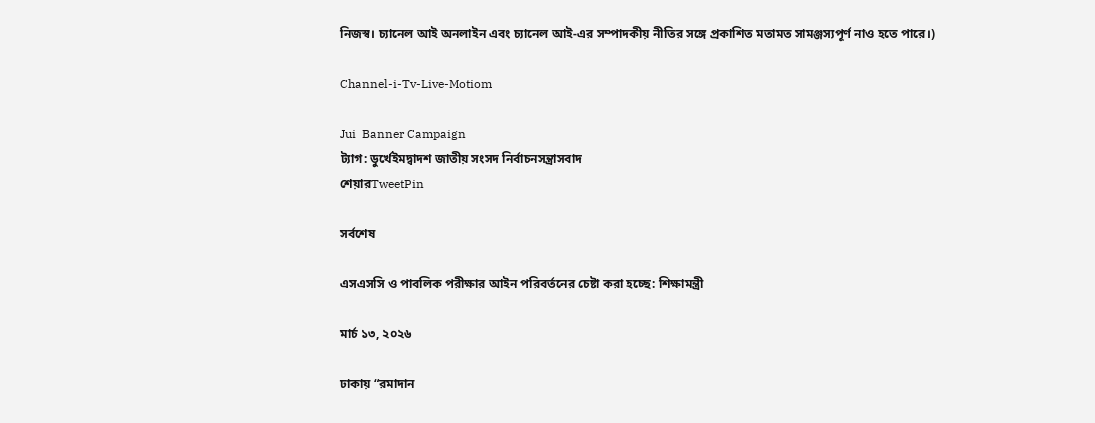নিজস্ব। চ্যানেল আই অনলাইন এবং চ্যানেল আই-এর সম্পাদকীয় নীতির সঙ্গে প্রকাশিত মতামত সামঞ্জস্যপূর্ণ নাও হতে পারে।)

Channel-i-Tv-Live-Motiom

Jui  Banner Campaign
ট্যাগ: ডুর্খেইমদ্বাদশ জাতীয় সংসদ নির্বাচনসন্ত্রাসবাদ
শেয়ারTweetPin

সর্বশেষ

এসএসসি ও পাবলিক পরীক্ষার আইন পরিবর্তনের চেষ্টা করা হচ্ছে: শিক্ষামন্ত্রী

মার্চ ১৩, ২০২৬

ঢাকায় “রমাদান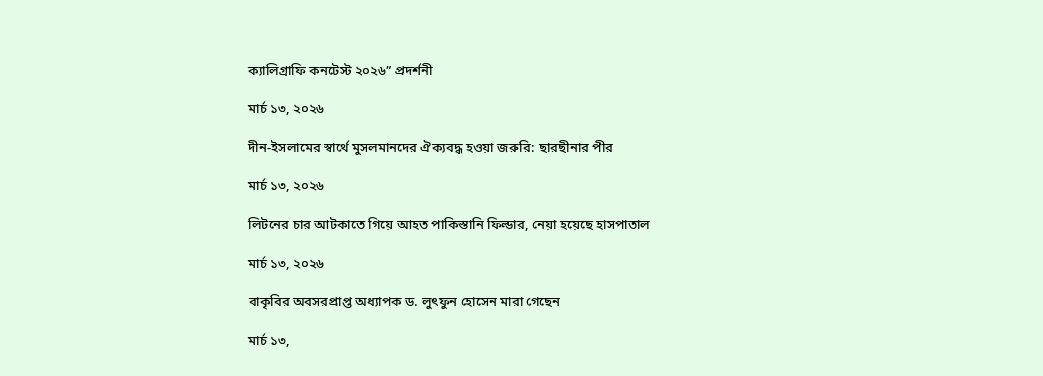ক্যালিগ্রাফি কনটেস্ট ২০২৬” প্রদর্শনী

মার্চ ১৩, ২০২৬

দীন-ইসলামের স্বার্থে মুসলমানদের ঐক্যবদ্ধ হওয়া জরুরি: ছারছীনার পীর

মার্চ ১৩, ২০২৬

লিটনের চার আটকাতে গিয়ে আহত পাকিস্তানি ফিল্ডার, নেয়া হয়েছে হাসপাতাল

মার্চ ১৩, ২০২৬

বাকৃবির অবসরপ্রাপ্ত অধ্যাপক ড. লুৎফুন হোসেন মারা গেছেন

মার্চ ১৩,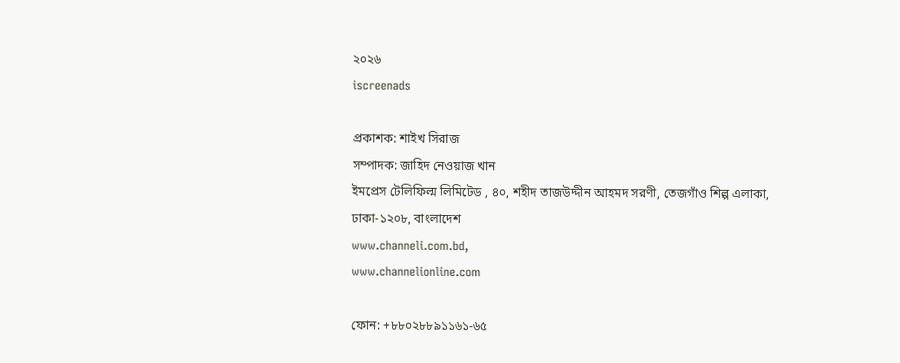২০২৬
iscreenads

প্রকাশক: শাইখ সিরাজ
সম্পাদক: জাহিদ নেওয়াজ খান
ইমপ্রেস টেলিফিল্ম লিমিটেড , ৪০, শহীদ তাজউদ্দীন আহমদ সরণী, তেজগাঁও শিল্প এলাকা, ঢাকা-১২০৮, বাংলাদেশ
www.channeli.com.bd,
www.channelionline.com

ফোন: +৮৮০২৮৮৯১১৬১-৬৫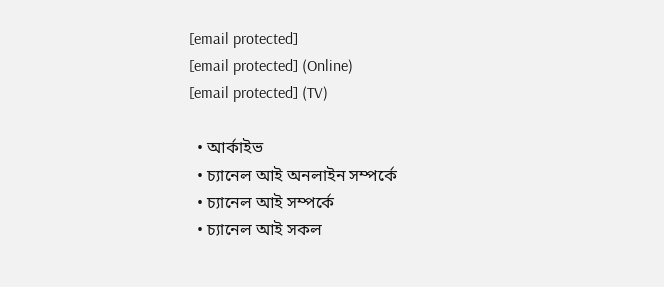[email protected]
[email protected] (Online)
[email protected] (TV)

  • আর্কাইভ
  • চ্যানেল আই অনলাইন সম্পর্কে
  • চ্যানেল আই সম্পর্কে
  • চ্যানেল আই সকল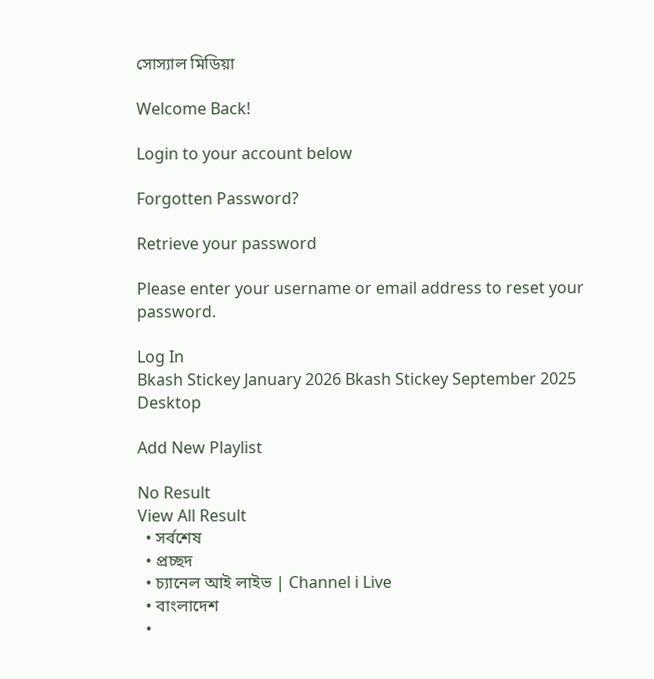সোস্যাল মিডিয়া

Welcome Back!

Login to your account below

Forgotten Password?

Retrieve your password

Please enter your username or email address to reset your password.

Log In
Bkash Stickey January 2026 Bkash Stickey September 2025 Desktop

Add New Playlist

No Result
View All Result
  • সর্বশেষ
  • প্রচ্ছদ
  • চ্যানেল আই লাইভ | Channel i Live
  • বাংলাদেশ
  •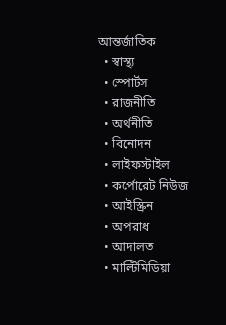আন্তর্জাতিক
  • স্বাস্থ্য
  • স্পোর্টস
  • রাজনীতি
  • অর্থনীতি
  • বিনোদন
  • লাইফস্টাইল
  • কর্পোরেট নিউজ
  • আইস্ক্রিন
  • অপরাধ
  • আদালত
  • মাল্টিমিডিয়া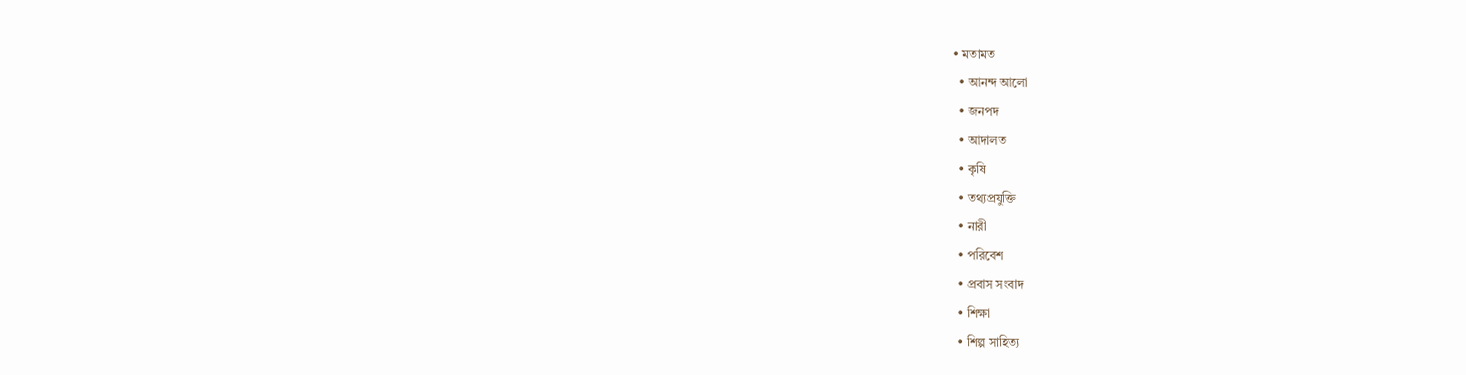• মতামত
  • আনন্দ আলো
  • জনপদ
  • আদালত
  • কৃষি
  • তথ্যপ্রযুক্তি
  • নারী
  • পরিবেশ
  • প্রবাস সংবাদ
  • শিক্ষা
  • শিল্প সাহিত্য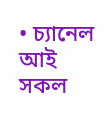• চ্যানেল আই সকল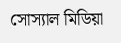সোস্যাল মিডিয়া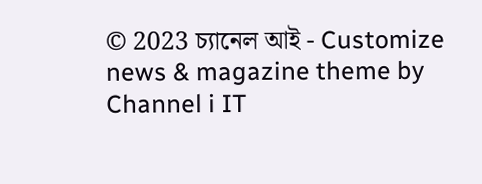© 2023 চ্যানেল আই - Customize news & magazine theme by Channel i IT